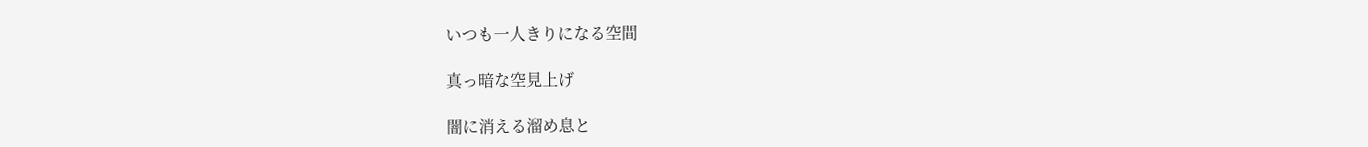いつも一人きりになる空間

真っ暗な空見上げ

闇に消える溜め息と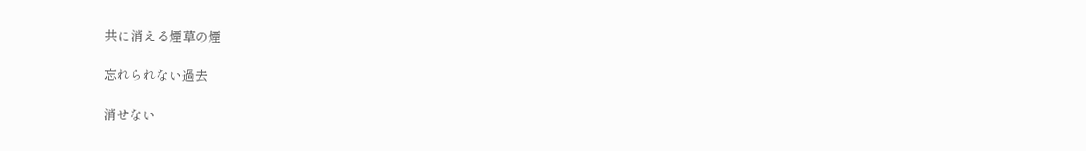共に消える煙草の煙

忘れられない過去

消せない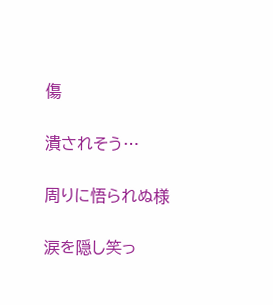傷

潰されそう…

周りに悟られぬ様

涙を隠し笑っ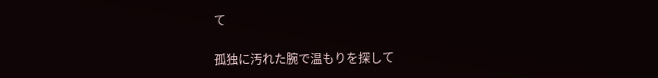て

孤独に汚れた腕で温もりを探して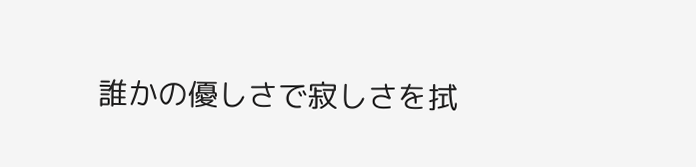誰かの優しさで寂しさを拭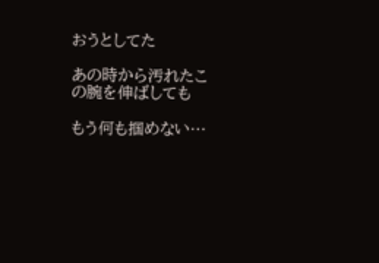おうとしてた

あの時から汚れたこの腕を伸ばしても

もう何も掴めない…